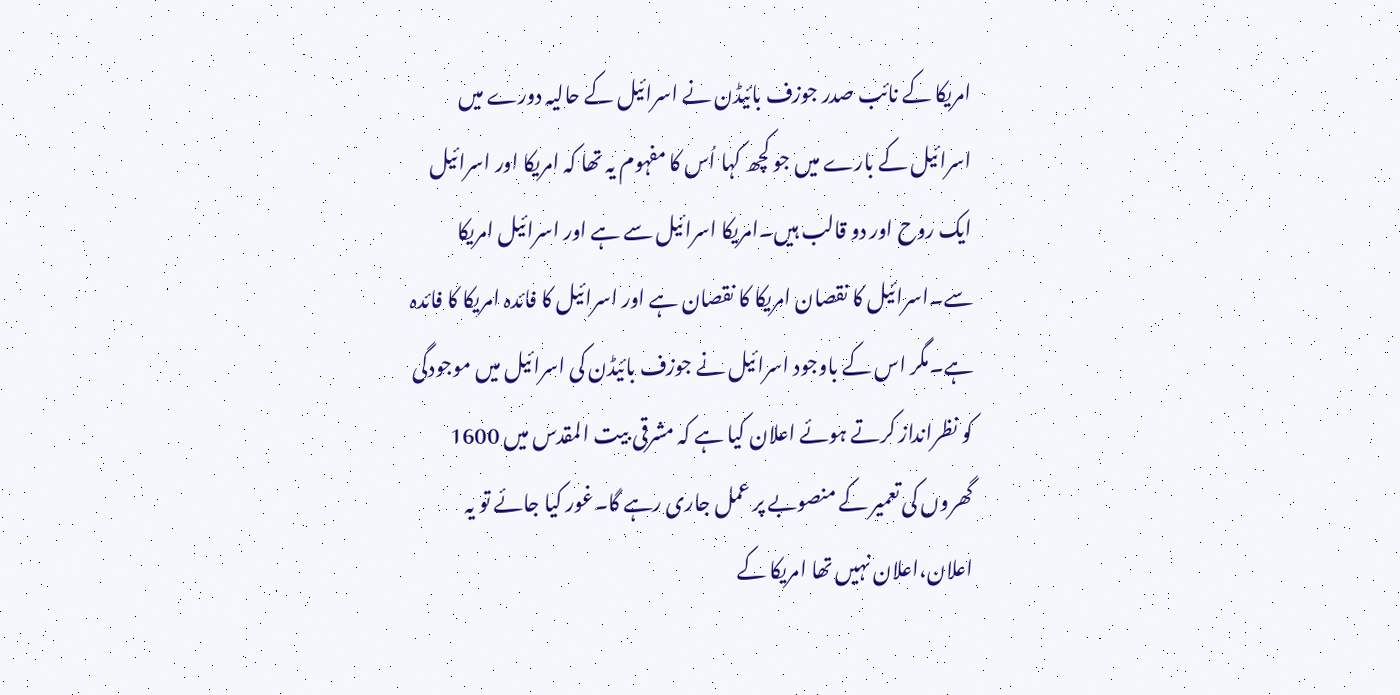امریکا کے نائب صدر جوزف بائیڈن نے اسرائیل کے حالیہ دورے میں اسرائیل کے بارے میں جو کچھ کہا اُس کا مفہوم یہ تھا کہ امریکا اور اسرائیل ایک روح اور دو قالب ہیں۔امریکا اسرائیل سے ہے اور اسرائیل امریکا سے۔اسرائیل کا نقصان امریکا کا نقصان ہے اور اسرائیل کا فائدہ امریکا کا فائدہ ہے۔مگر اس کے باوجود اسرائیل نے جوزف بائیڈن کی اسرائیل میں موجودگی کو نظرانداز کرتے ہوئے اعلان کیا ہے کہ مشرقی بیت المقدس میں 1600 گھروں کی تعمیر کے منصوبے پر عمل جاری رہے گا۔غور کیا جائے تو یہ اعلان،اعلان نہیں تھا امریکا کے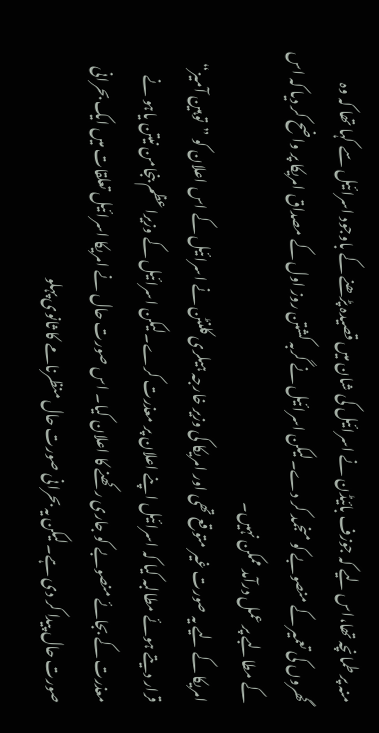منہ پر طمانچہ تھا،اس لیے کہ جوزف بائیڈن نے اسرائیل کی شان میں قصیدہ پڑھنے کے باوجود اسرائیل سے کہا تھا کہ وہ گھروں کی تعمیر کے منصوبے کو منجمد کر دے۔لیکن اسرائیل نے گربہ کشتن روز اول کے مصداق امریکا پر واضح کر دیا کہ اس کے مطالبے پر عمل درآمد ممکن نہیں۔
امریکا کے لیے یہ صورت غیر متوقع تھی اور امریکا کی وزیر خارجہ ہیلری کلنٹن نے اسرائیل کے اس اعلان کو ”توہین آمیز“ قرار دیتے ہوئے مطالبہ کیا کہ اسرائیل اپنے اعلان پر معذرت کرے۔لیکن اسرائیل کے وزیراعظم بنجامن نیتن یاہو نے معذرت کے بجائے منصوبے کو جاری رکھنے کا اعلان کیا۔ اس صورت حال نے امریکا اسرائیل تعلقات میں ایک بحرانی صورت حال پیدا کر دی ہے۔لیکن یہ بحرانی صورت حال منظرنامے کا ثانوی پہلو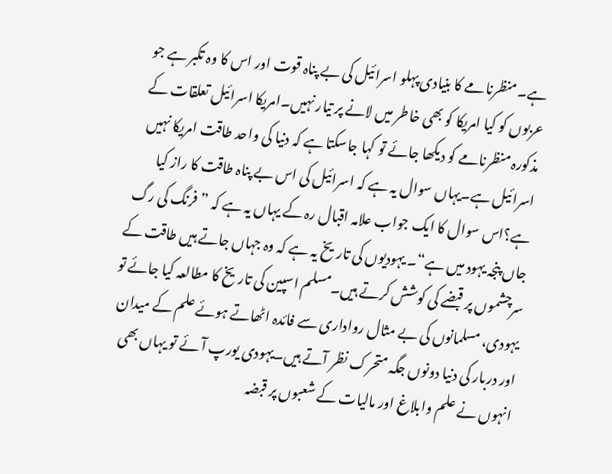ہے۔منظرنامے کا بنیادی پہلو اسرائیل کی بے پناہ قوت اور اس کا وہ تکبر ہے جو عربوں کو کیا امریکا کو بھی خاطر میں لانے پر تیار نہیں۔امریکا اسرائیل تعلقات کے مذکورہ منظرنامے کو دیکھا جائے تو کہا جاسکتا ہے کہ دنیا کی واحد طاقت امریکا نہیں اسرائیل ہے۔یہاں سوال یہ ہے کہ اسرائیل کی اس بے پناہ طاقت کا راز کیا ہے؟اس سوال کا ایک جواب علامہ اقبال رہ کے یہاں یہ ہے کہ ”فرنگ کی رگ جاں پنجہ یہود میں ہے“۔ یہودیوں کی تاریخ یہ ہے کہ وہ جہاں جاتے ہیں طاقت کے سرچشموں پر قبضے کی کوشش کرتے ہیں۔مسلم اسپین کی تاریخ کا مطالعہ کیا جائے تو یہودی، مسلمانوں کی بے مثال رواداری سے فائدہ اٹھاتے ہوئے علم کے میدان اور دربار کی دنیا دونوں جگہ متحرک نظر آتے ہیں۔یہودی یورپ آئے تو یہاں بھی انہوں نے علم وابلاغ اور مالیات کے شعبوں پر قبضہ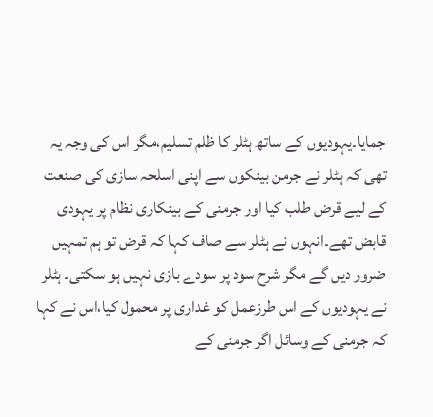جمایا۔یہودیوں کے ساتھ ہٹلر کا ظلم تسلیم،مگر اس کی وجہ یہ تھی کہ ہٹلر نے جرمن بینکوں سے اپنی اسلحہ سازی کی صنعت کے لیے قرض طلب کیا اور جرمنی کے بینکاری نظام پر یہودی قابض تھے۔انہوں نے ہٹلر سے صاف کہا کہ قرض تو ہم تمہیں ضرور دیں گے مگر شرح سود پر سودے بازی نہیں ہو سکتی۔ ہٹلر نے یہودیوں کے اس طرزعمل کو غداری پر محمول کیا،اس نے کہا کہ جرمنی کے وسائل اگر جرمنی کے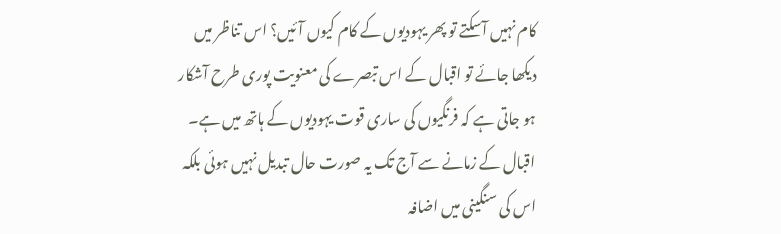کام نہیں آسکتے تو پھر یہودیوں کے کام کیوں آئیں؟ اس تناظر میں دیکھا جائے تو اقبال کے اس تبصرے کی معنویت پوری طرح آشکار ہو جاتی ہے کہ فرنگیوں کی ساری قوت یہودیوں کے ہاتھ میں ہے۔
اقبال کے زمانے سے آج تک یہ صورت حال تبدیل نہیں ہوئی بلکہ اس کی سنگینی میں اضافہ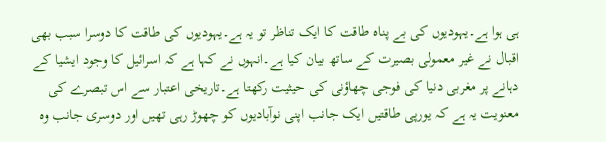ہی ہوا ہے۔یہودیوں کی بے پناہ طاقت کا ایک تناظر تو یہ ہے۔یہودیوں کی طاقت کا دوسرا سبب بھی اقبال نے غیر معمولی بصیرت کے ساتھ بیان کیا ہے۔انہوں نے کہا ہے کہ اسرائیل کا وجود ایشیا کے دہانے پر مغربی دنیا کی فوجی چھاؤنی کی حیثیت رکھتا ہے۔تاریخی اعتبار سے اس تبصرے کی معنویت یہ ہے کہ یورپی طاقتیں ایک جانب اپنی نوآبادیوں کو چھوڑ رہی تھیں اور دوسری جانب وہ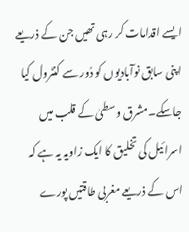ایسے اقدامات کر رہی تھیں جن کے ذریعے اپنی سابق نوآبادیوں کو دُور سے کنٹرول کیا جاسکے۔مشرق وسطیٰ کے قلب میں اسرائیل کی تخلیق کا ایک زاویہ یہ ہے کہ اس کے ذریعے مغربی طاقتیں پورے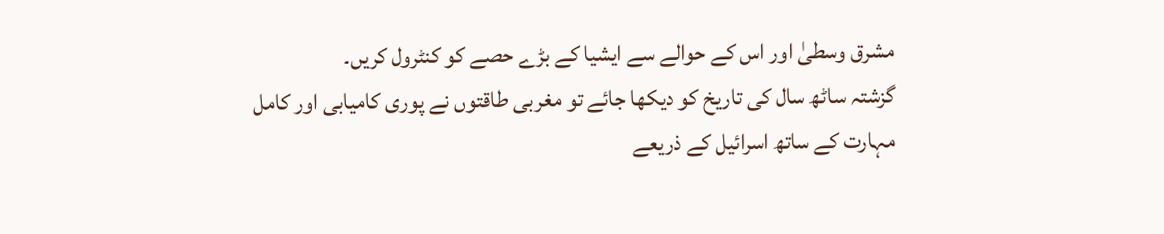مشرق وسطیٰ اور اس کے حوالے سے ایشیا کے بڑے حصے کو کنٹرول کریں۔
گزشتہ ساٹھ سال کی تاریخ کو دیکھا جائے تو مغربی طاقتوں نے پوری کامیابی اور کامل مہارت کے ساتھ اسرائیل کے ذریعے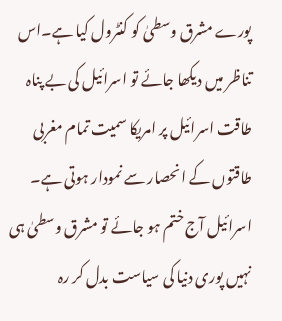پورے مشرق وسطیٰ کو کنٹرول کیا ہے۔اس تناظر میں دیکھا جائے تو اسرائیل کی بے پناہ طاقت اسرائیل پر امریکا سمیت تمام مغربی طاقتوں کے انحصار سے نمودار ہوتی ہے۔ اسرائیل آج ختم ہو جائے تو مشرق وسطیٰ ہی نہیں پوری دنیا کی سیاست بدل کر رہ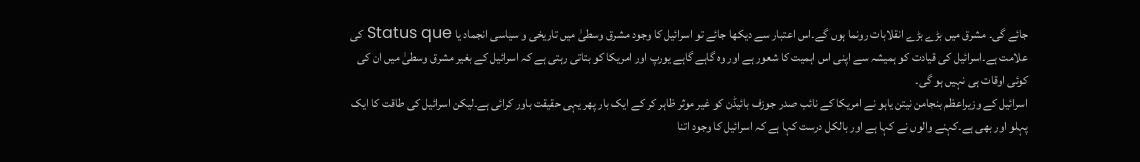جائے گی۔ مشرق میں بڑے بڑے انقلابات رونما ہوں گے۔اس اعتبار سے دیکھا جائے تو اسرائیل کا وجود مشرق وسطیٰ میں تاریخی و سیاسی انجماد یا Status que کی علامت ہے۔اسرائیل کی قیادت کو ہمیشہ سے اپنی اس اہمیت کا شعور ہے اور وہ گاہے گاہے یورپ اور امریکا کو بتاتی رہتی ہے کہ اسرائیل کے بغیر مشرق وسطیٰ میں ان کی کوئی اوقات ہی نہیں ہو گی۔
اسرائیل کے وزیراعظم بنجامن نیتن یاہو نے امریکا کے نائب صدر جوزف بائیڈن کو غیر موثر ظاہر کر کے ایک بار پھر یہی حقیقت باور کرائی ہے۔لیکن اسرائیل کی طاقت کا ایک پہلو اور بھی ہے۔کہنے والوں نے کہا ہے اور بالکل درست کہا ہے کہ اسرائیل کا وجود اتنا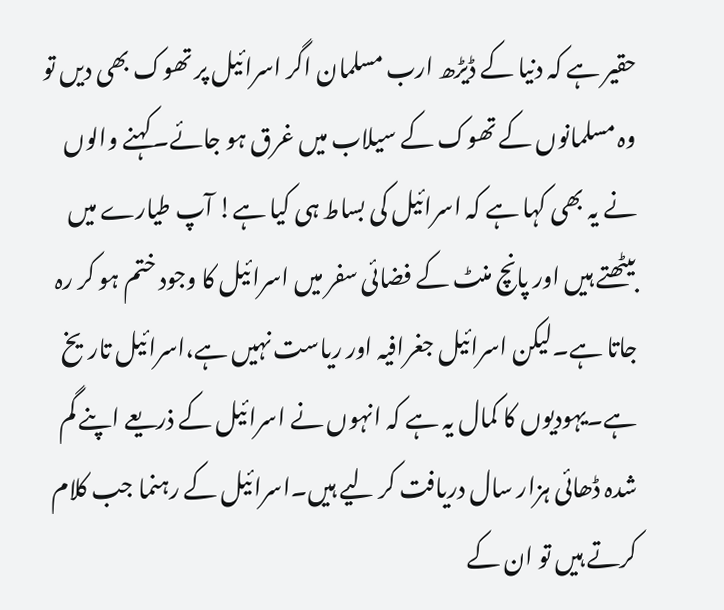حقیر ہے کہ دنیا کے ڈیڑھ ارب مسلمان اگر اسرائیل پر تھوک بھی دیں تو وہ مسلمانوں کے تھوک کے سیلاب میں غرق ہو جائے۔کہنے والوں نے یہ بھی کہا ہے کہ اسرائیل کی بساط ہی کیا ہے! آپ طیارے میں بیٹھتے ہیں اور پانچ منٹ کے فضائی سفر میں اسرائیل کا وجود ختم ہو کر رہ جاتا ہے۔لیکن اسرائیل جغرافیہ اور ریاست نہیں ہے،اسرائیل تاریخ ہے۔یہودیوں کا کمال یہ ہے کہ انہوں نے اسرائیل کے ذریعے اپنے گم شدہ ڈھائی ہزار سال دریافت کر لیے ہیں۔اسرائیل کے رہنما جب کلام کرتے ہیں تو ان کے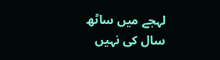لہجے میں ساٹھ سال کی نہیں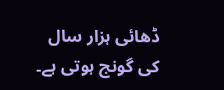ڈھائی ہزار سال کی گونج ہوتی ہے۔